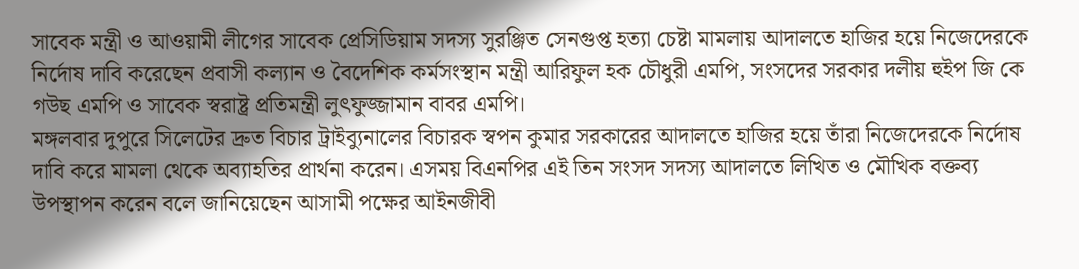সাবেক মন্ত্রী ও আওয়ামী লীগের সাবেক প্রেসিডিয়াম সদস্য সুরঞ্জিত সেনগুপ্ত হত্যা চেষ্টা মামলায় আদালতে হাজির হয়ে নিজেদেরকে নির্দোষ দাবি করেছেন প্রবাসী কল্যান ও বৈদেশিক কর্মসংস্থান মন্ত্রী আরিফুল হক চৌধুরী এমপি, সংসদের সরকার দলীয় হুইপ জি কে গউছ এমপি ও সাবেক স্বরাষ্ট্র প্রতিমন্ত্রী লুৎফুজ্জামান বাবর এমপি।
মঙ্গলবার দুপুরে সিলেটের দ্রুত বিচার ট্রাইব্যুনালের বিচারক স্বপন কুমার সরকারের আদালতে হাজির হয়ে তাঁরা নিজেদেরকে নির্দোষ দাবি করে মামলা থেকে অব্যাহতির প্রার্থনা করেন। এসময় বিএনপির এই তিন সংসদ সদস্য আদালতে লিখিত ও মৌখিক বক্তব্য উপস্থাপন করেন বলে জানিয়েছেন আসামী পক্ষের আইনজীবী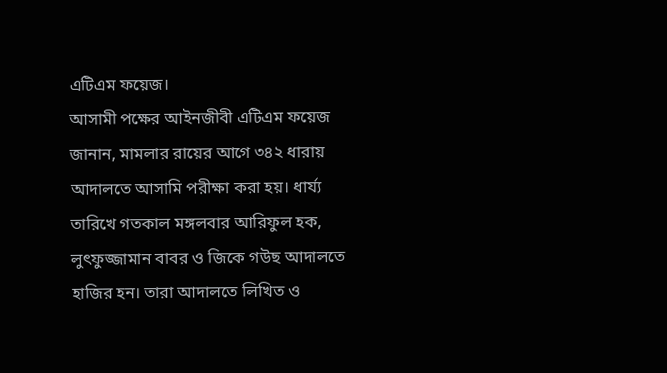এটিএম ফয়েজ।
আসামী পক্ষের আইনজীবী এটিএম ফয়েজ জানান, মামলার রায়ের আগে ৩৪২ ধারায় আদালতে আসামি পরীক্ষা করা হয়। ধার্য্য তারিখে গতকাল মঙ্গলবার আরিফুল হক, লুৎফুজ্জামান বাবর ও জিকে গউছ আদালতে হাজির হন। তারা আদালতে লিখিত ও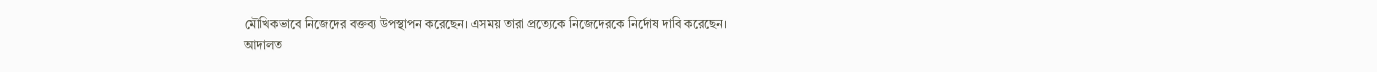মৌখিকভাবে নিজেদের বক্তব্য উপস্থাপন করেছেন। এসময় তারা প্রত্যেকে নিজেদেরকে নির্দোষ দাবি করেছেন।
আদালত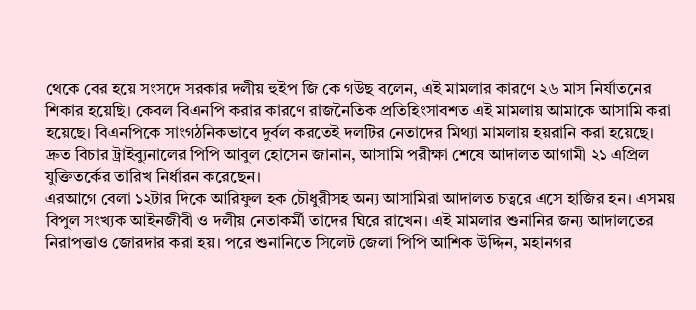থেকে বের হয়ে সংসদে সরকার দলীয় হুইপ জি কে গউছ বলেন, এই মামলার কারণে ২৬ মাস নির্যাতনের শিকার হয়েছি। কেবল বিএনপি করার কারণে রাজনৈতিক প্রতিহিংসাবশত এই মামলায় আমাকে আসামি করা হয়েছে। বিএনপিকে সাংগঠনিকভাবে দুর্বল করতেই দলটির নেতাদের মিথ্যা মামলায় হয়রানি করা হয়েছে।
দ্রুত বিচার ট্রাইব্যুনালের পিপি আবুল হোসেন জানান, আসামি পরীক্ষা শেষে আদালত আগামী ২১ এপ্রিল যুক্তিতর্কের তারিখ নির্ধারন করেছেন।
এরআগে বেলা ১২টার দিকে আরিফুল হক চৌধুরীসহ অন্য আসামিরা আদালত চত্বরে এসে হাজির হন। এসময় বিপুল সংখ্যক আইনজীবী ও দলীয় নেতাকর্মী তাদের ঘিরে রাখেন। এই মামলার শুনানির জন্য আদালতের নিরাপত্তাও জোরদার করা হয়। পরে শুনানিতে সিলেট জেলা পিপি আশিক উদ্দিন, মহানগর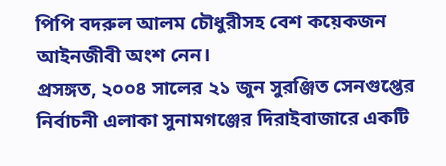পিপি বদরুল আলম চৌধুরীসহ বেশ কয়েকজন আইনজীবী অংশ নেন।
প্রসঙ্গত, ২০০৪ সালের ২১ জুন সুরঞ্জিত সেনগুপ্তের নির্বাচনী এলাকা সুনামগঞ্জের দিরাইবাজারে একটি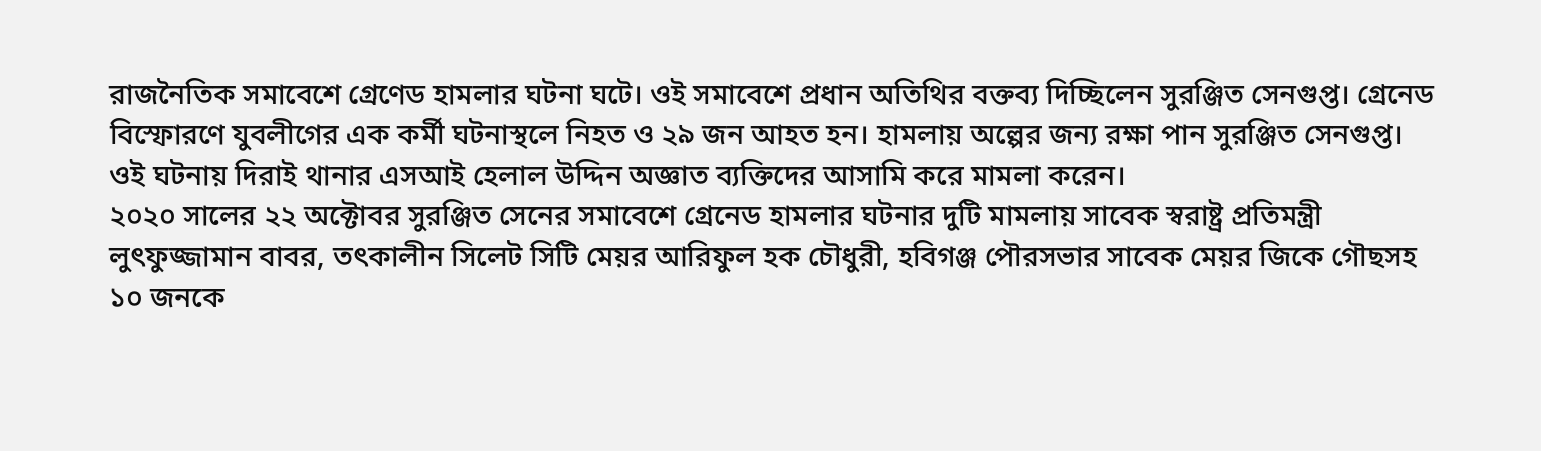রাজনৈতিক সমাবেশে গ্রেণেড হামলার ঘটনা ঘটে। ওই সমাবেশে প্রধান অতিথির বক্তব্য দিচ্ছিলেন সুরঞ্জিত সেনগুপ্ত। গ্রেনেড বিস্ফোরণে যুবলীগের এক কর্মী ঘটনাস্থলে নিহত ও ২৯ জন আহত হন। হামলায় অল্পের জন্য রক্ষা পান সুরঞ্জিত সেনগুপ্ত।
ওই ঘটনায় দিরাই থানার এসআই হেলাল উদ্দিন অজ্ঞাত ব্যক্তিদের আসামি করে মামলা করেন।
২০২০ সালের ২২ অক্টোবর সুরঞ্জিত সেনের সমাবেশে গ্রেনেড হামলার ঘটনার দুটি মামলায় সাবেক স্বরাষ্ট্র প্রতিমন্ত্রী লুৎফুজ্জামান বাবর, তৎকালীন সিলেট সিটি মেয়র আরিফুল হক চৌধুরী, হবিগঞ্জ পৌরসভার সাবেক মেয়র জিকে গৌছসহ ১০ জনকে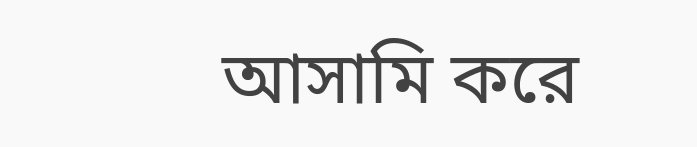আসামি করে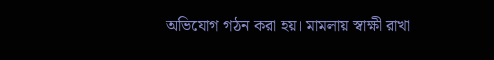অভিযোগ গঠন করা হয়। মামলায় স্বাক্ষী রাখা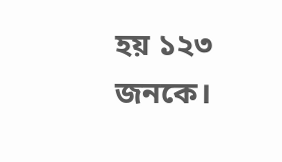হয় ১২৩ জনকে।